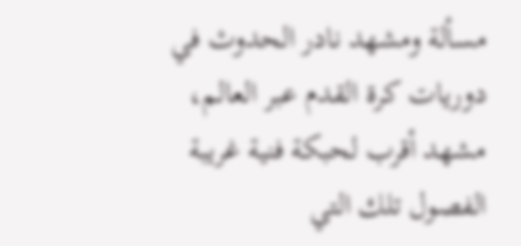مسألة ومشهد نادر الحدوث في دوريات كرة القدم عبر العالم، مشهد أقرب لحبكة فنية غريبة الفصول تلك التي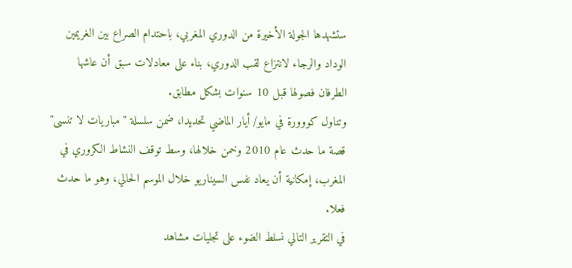ستشهدها الجولة الأخيرة من الدوري المغربي، باحتدام الصراع بين الغريمين الوداد والرجاء لانتزاع لقب الدوري، بناء على معادلات سبق أن عاشها الطرفان فصولها قبل 10 سنوات بشكل مطابق.
وتناول كووورة في مايو/ أيار الماضي تحديدا، ضمن سلسلة "مباريات لا تنسى" قصة ما حدث عام 2010 وخمن خلالها، وسط توقف النشاط الكروري في المغرب، إمكانية أن يعاد نفس السيناريو خلال الموسم الحالي، وهو ما حدث فعلا.
في التقرير التالي نسلط الضوء على تجليات مشاهد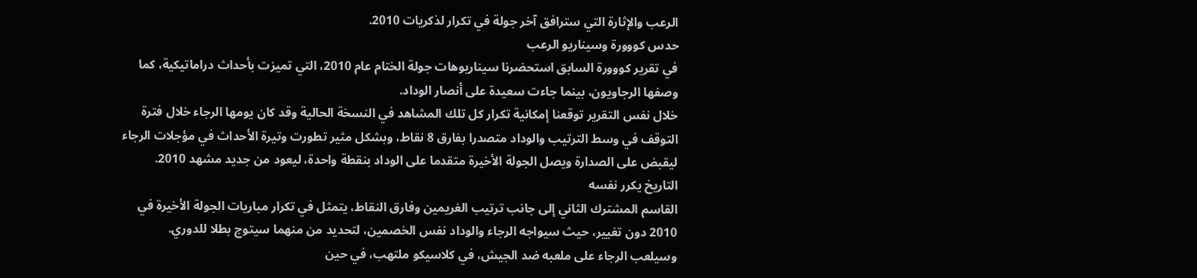الرعب والإثارة التي سترافق آخر جولة في تكرار لذكريات 2010.
حدس كووورة وسيناريو الرعب
في تقرير كووورة السابق استحضرنا سيناريوهات جولة الختام عام 2010، التي تميزت بأحداث دراماتيكية، كما وصفها الرجاويون، بينما جاءت سعيدة على أنصار الوداد.
خلال نفس التقرير توقعنا إمكانية تكرار كل تلك المشاهد في النسخة الحالية وقد كان يومها الرجاء خلال فترة التوقف في وسط الترتيب والوداد متصدرا بفارق 8 نقاط، وبشكل مثير تطورت وتيرة الأحداث في مؤجلات الرجاء ليقبض على الصدارة ويصل الجولة الأخيرة متقدما على الوداد بنقطة واحدة، ليعود من جديد مشهد 2010.
التاريخ يكرر نفسه
القاسم المشترك الثاني إلى جانب ترتيب الغريمين وفارق النقاط، يتمثل في تكرار مباريات الجولة الأخيرة في 2010 دون تغيير، حيث سيواجه الرجاء والوداد نفس الخصمين، لتحديد من منهما سيتوج بطلا للدوري.
وسيلعب الرجاء على ملعبه ضد الجيش، في كلاسيكو ملتهب، في حين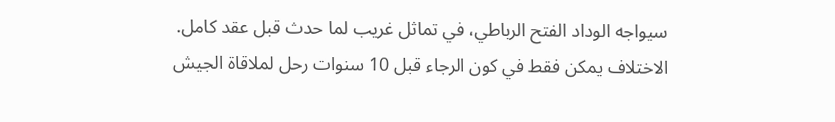سيواجه الوداد الفتح الرباطي، في تماثل غريب لما حدث قبل عقد كامل.
الاختلاف يمكن فقط في كون الرجاء قبل 10 سنوات رحل لملاقاة الجيش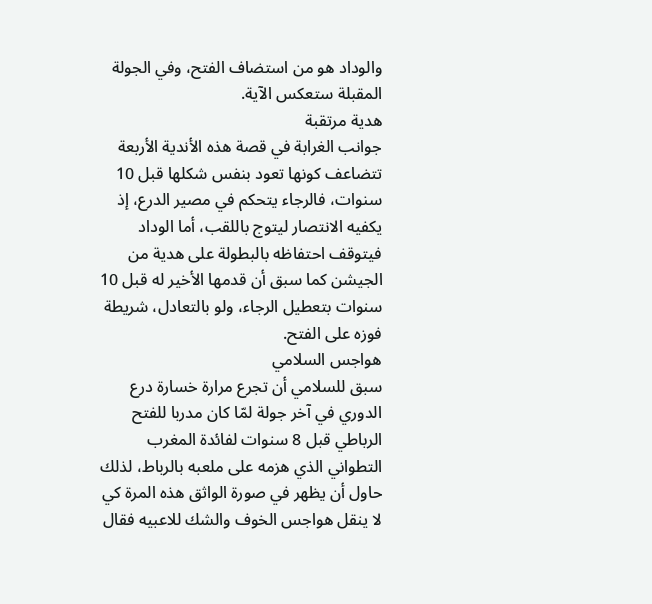والوداد هو من استضاف الفتح، وفي الجولة المقبلة ستعكس الآية.
هدية مرتقبة
جوانب الغرابة في قصة هذه الأندية الأربعة تتضاعف كونها تعود بنفس شكلها قبل 10 سنوات، فالرجاء يتحكم في مصير الدرع، إذ يكفيه الانتصار ليتوج باللقب، أما الوداد فيتوقف احتفاظه بالبطولة على هدية من الجيشن كما سبق أن قدمها الأخير له قبل 10 سنوات بتعطيل الرجاء، ولو بالتعادل، شريطة فوزه على الفتح.
هواجس السلامي
سبق للسلامي أن تجرع مرارة خسارة درع الدوري في آخر جولة لمّا كان مدربا للفتح الرباطي قبل 8 سنوات لفائدة المغرب التطواني الذي هزمه على ملعبه بالرباط، لذلك حاول أن يظهر في صورة الواثق هذه المرة كي لا ينقل هواجس الخوف والشك للاعبيه فقال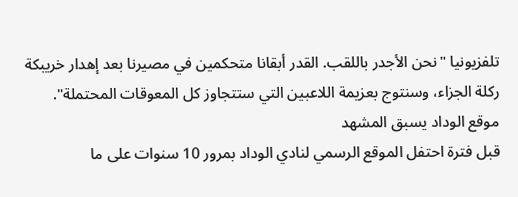تلفزيونيا "نحن الأجدر باللقب. القدر أبقانا متحكمين في مصيرنا بعد إهدار خريبكة ركلة الجزاء، وسنتوج بعزيمة اللاعبين التي ستتجاوز كل المعوقات المحتملة".
موقع الوداد يسبق المشهد
قبل فترة احتفل الموقع الرسمي لنادي الوداد بمرور 10 سنوات على ما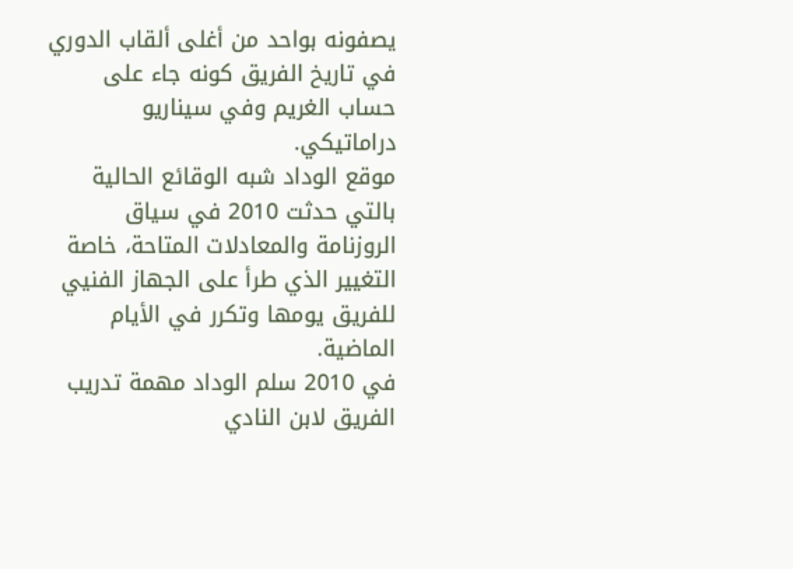يصفونه بواحد من أغلى ألقاب الدوري في تاريخ الفريق كونه جاء على حساب الغريم وفي سيناريو دراماتيكي.
موقع الوداد شبه الوقائع الحالية بالتي حدثت 2010 في سياق الروزنامة والمعادلات المتاحة، خاصة التغيير الذي طرأ على الجهاز الفنيي للفريق يومها وتكرر في الأيام الماضية.
في 2010 سلم الوداد مهمة تدريب الفريق لابن النادي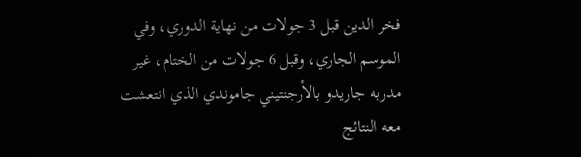فخر الدين قبل 3 جولات من نهاية الدوري، وفي الموسم الجاري، وقبل 6 جولات من الختام، غير مدربه جاريدو بالأرجنتيني جاموندي الذي انتعشت معه النتائج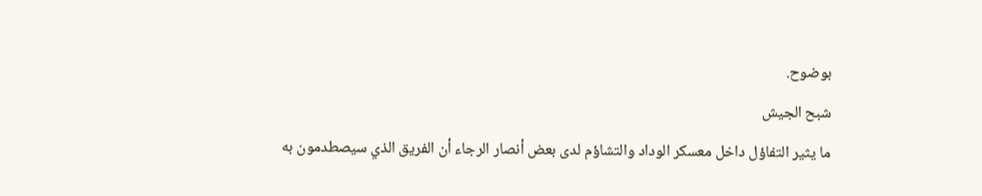بوضوح.
شبح الجيش
ما يثير التفاؤل داخل معسكر الوداد والتشاؤم لدى بعض أنصار الرجاء أن الفريق الذي سيصطدمون به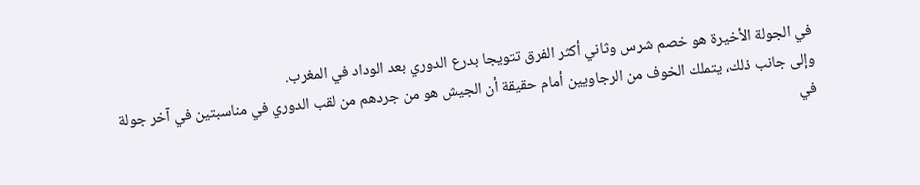في الجولة الأخيرة هو خصم شرس وثاني أكثر الفرق تتويجا بدرع الدوري بعد الوداد في المغرب.
وإلى جانب ذلك، يتملك الخوف من الرجاويين أمام حقيقة أن الجيش هو من جردهم من لقب الدوري في مناسبتين في آخر جولة في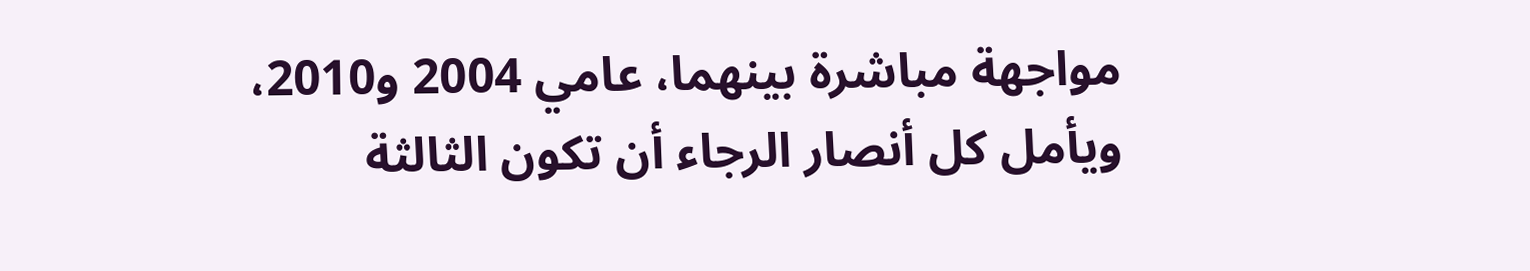مواجهة مباشرة بينهما، عامي 2004 و2010، ويأمل كل أنصار الرجاء أن تكون الثالثة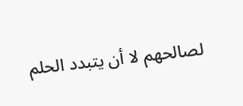لصالحهم لا أن يتبدد الحلم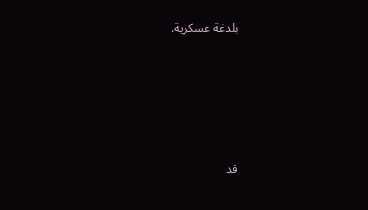بلدغة عسكرية.





قد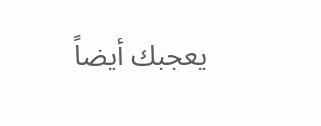يعجبك أيضاً